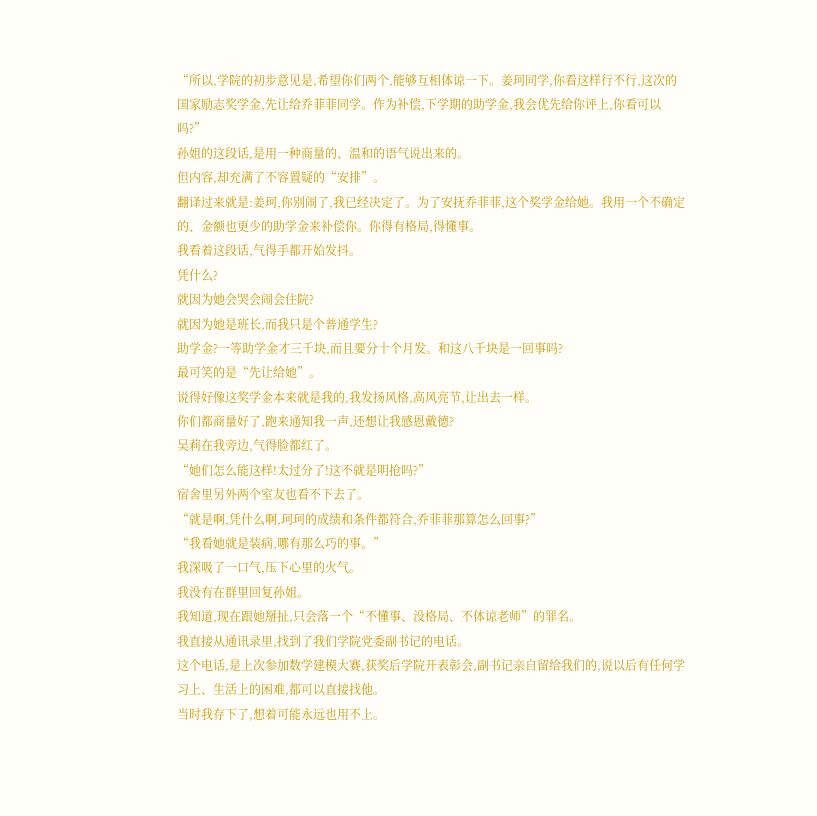“所以,学院的初步意见是,希望你们两个,能够互相体谅一下。姜珂同学,你看这样行不行,这次的国家励志奖学金,先让给乔菲菲同学。作为补偿,下学期的助学金,我会优先给你评上,你看可以吗?”
孙姐的这段话,是用一种商量的、温和的语气说出来的。
但内容,却充满了不容置疑的“安排”。
翻译过来就是:姜珂,你别闹了,我已经决定了。为了安抚乔菲菲,这个奖学金给她。我用一个不确定的、金额也更少的助学金来补偿你。你得有格局,得懂事。
我看着这段话,气得手都开始发抖。
凭什么?
就因为她会哭会闹会住院?
就因为她是班长,而我只是个普通学生?
助学金?一等助学金才三千块,而且要分十个月发。和这八千块是一回事吗?
最可笑的是“先让给她”。
说得好像这奖学金本来就是我的,我发扬风格,高风亮节,让出去一样。
你们都商量好了,跑来通知我一声,还想让我感恩戴德?
吴莉在我旁边,气得脸都红了。
“她们怎么能这样!太过分了!这不就是明抢吗?”
宿舍里另外两个室友也看不下去了。
“就是啊,凭什么啊,珂珂的成绩和条件都符合,乔菲菲那算怎么回事?”
“我看她就是装病,哪有那么巧的事。”
我深吸了一口气,压下心里的火气。
我没有在群里回复孙姐。
我知道,现在跟她掰扯,只会落一个“不懂事、没格局、不体谅老师”的罪名。
我直接从通讯录里,找到了我们学院党委副书记的电话。
这个电话,是上次参加数学建模大赛,获奖后学院开表彰会,副书记亲自留给我们的,说以后有任何学习上、生活上的困难,都可以直接找他。
当时我存下了,想着可能永远也用不上。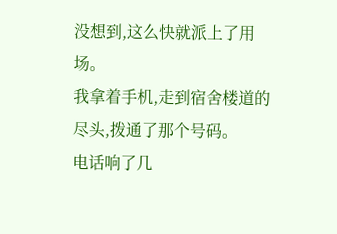没想到,这么快就派上了用场。
我拿着手机,走到宿舍楼道的尽头,拨通了那个号码。
电话响了几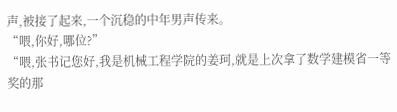声,被接了起来,一个沉稳的中年男声传来。
“喂,你好,哪位?”
“喂,张书记您好,我是机械工程学院的姜珂,就是上次拿了数学建模省一等奖的那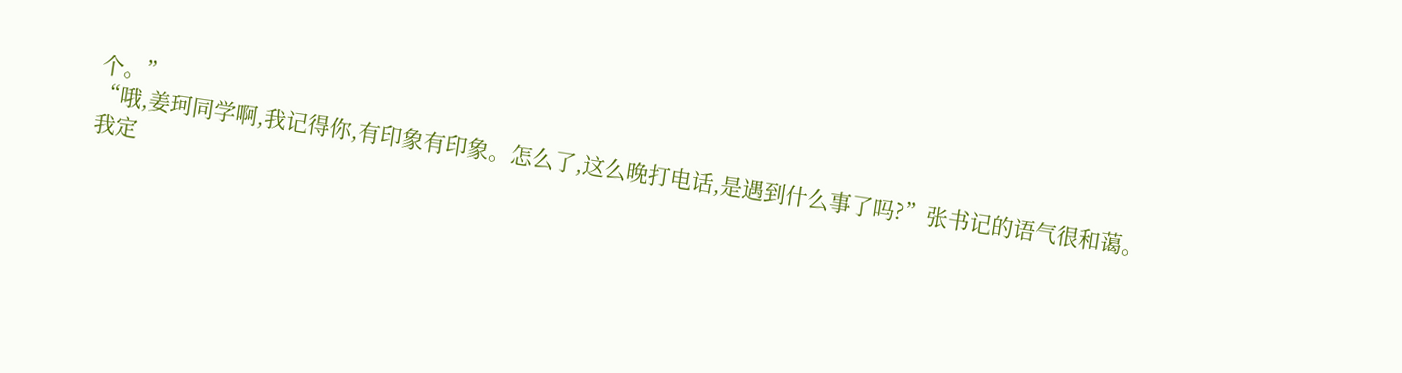个。”
“哦,姜珂同学啊,我记得你,有印象有印象。怎么了,这么晚打电话,是遇到什么事了吗?”张书记的语气很和蔼。
我定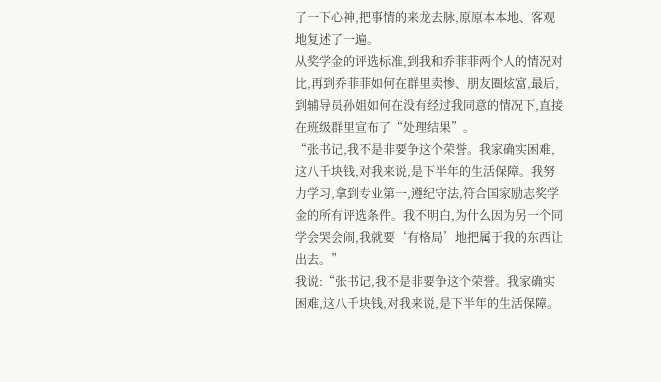了一下心神,把事情的来龙去脉,原原本本地、客观地复述了一遍。
从奖学金的评选标准,到我和乔菲菲两个人的情况对比,再到乔菲菲如何在群里卖惨、朋友圈炫富,最后,到辅导员孙姐如何在没有经过我同意的情况下,直接在班级群里宣布了“处理结果”。
“张书记,我不是非要争这个荣誉。我家确实困难,这八千块钱,对我来说,是下半年的生活保障。我努力学习,拿到专业第一,遵纪守法,符合国家励志奖学金的所有评选条件。我不明白,为什么因为另一个同学会哭会闹,我就要‘有格局’地把属于我的东西让出去。”
我说:“张书记,我不是非要争这个荣誉。我家确实困难,这八千块钱,对我来说,是下半年的生活保障。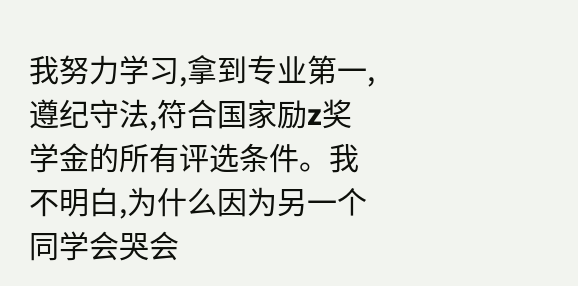我努力学习,拿到专业第一,遵纪守法,符合国家励z奖学金的所有评选条件。我不明白,为什么因为另一个同学会哭会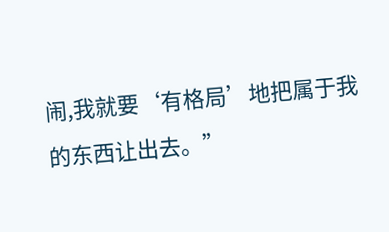闹,我就要‘有格局’地把属于我的东西让出去。”